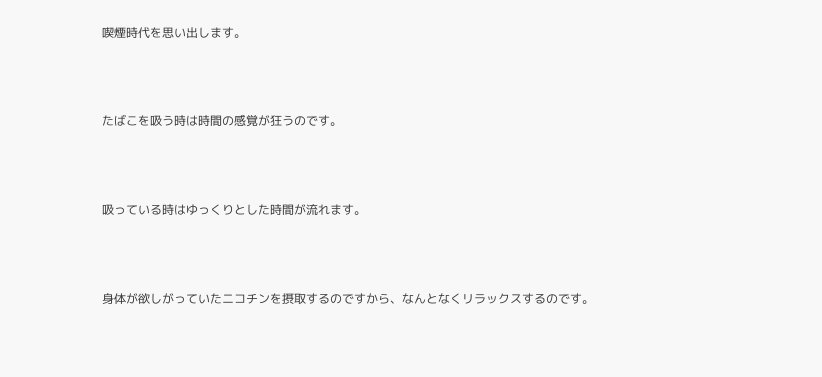喫煙時代を思い出します。



たばこを吸う時は時間の感覚が狂うのです。



吸っている時はゆっくりとした時間が流れます。



身体が欲しがっていたニコチンを摂取するのですから、なんとなくリラックスするのです。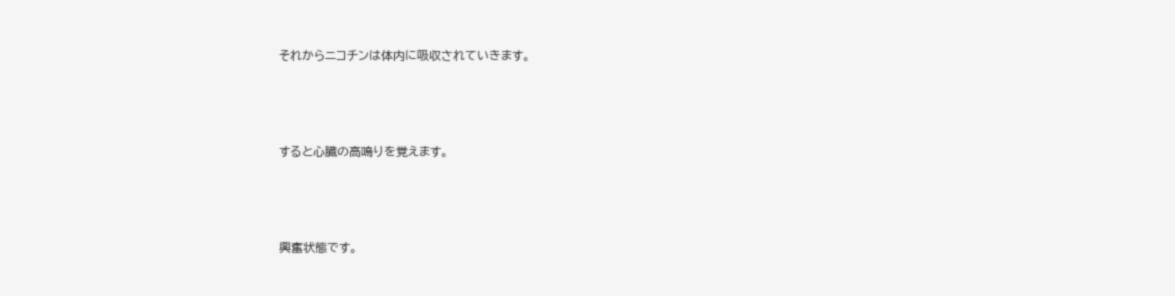それからニコチンは体内に吸収されていきます。



すると心臓の高鳴りを覚えます。



興奮状態です。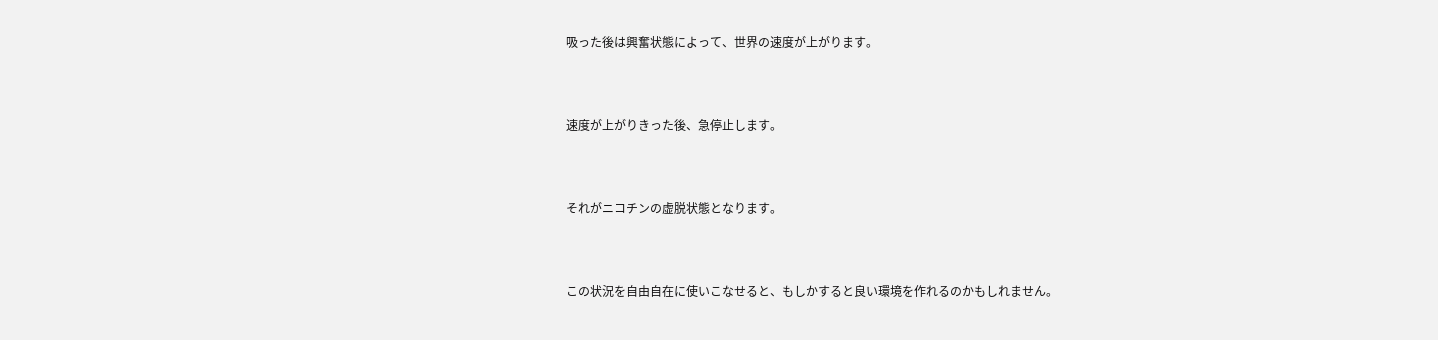吸った後は興奮状態によって、世界の速度が上がります。



速度が上がりきった後、急停止します。



それがニコチンの虚脱状態となります。



この状況を自由自在に使いこなせると、もしかすると良い環境を作れるのかもしれません。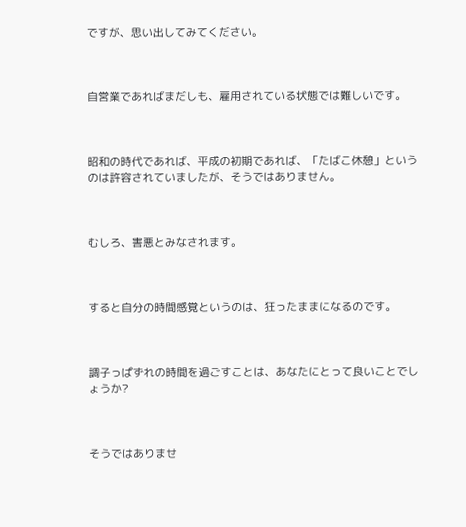ですが、思い出してみてください。



自営業であればまだしも、雇用されている状態では難しいです。



昭和の時代であれば、平成の初期であれば、「たばこ休憩」というのは許容されていましたが、そうではありません。



むしろ、害悪とみなされます。



すると自分の時間感覚というのは、狂ったままになるのです。



調子っぱずれの時間を過ごすことは、あなたにとって良いことでしょうか?



そうではありませ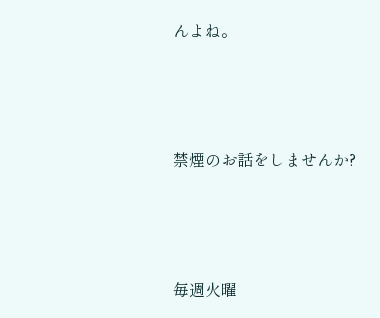んよね。



禁煙のお話をしませんか?



毎週火曜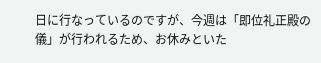日に行なっているのですが、今週は「即位礼正殿の儀」が行われるため、お休みといた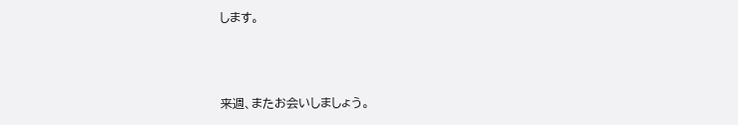します。



来週、またお会いしましょう。